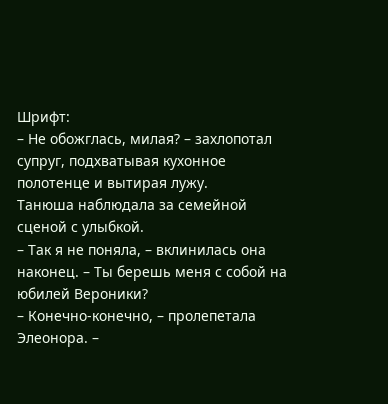Шрифт:
– Не обожглась, милая? – захлопотал супруг, подхватывая кухонное полотенце и вытирая лужу.
Танюша наблюдала за семейной сценой с улыбкой.
– Так я не поняла, – вклинилась она наконец. – Ты берешь меня с собой на юбилей Вероники?
– Конечно-конечно, – пролепетала Элеонора. –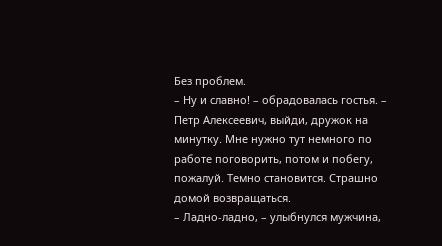Без проблем.
– Ну и славно! – обрадовалась гостья. – Петр Алексеевич, выйди, дружок на минутку. Мне нужно тут немного по работе поговорить, потом и побегу, пожалуй. Темно становится. Страшно домой возвращаться.
– Ладно-ладно, – улыбнулся мужчина,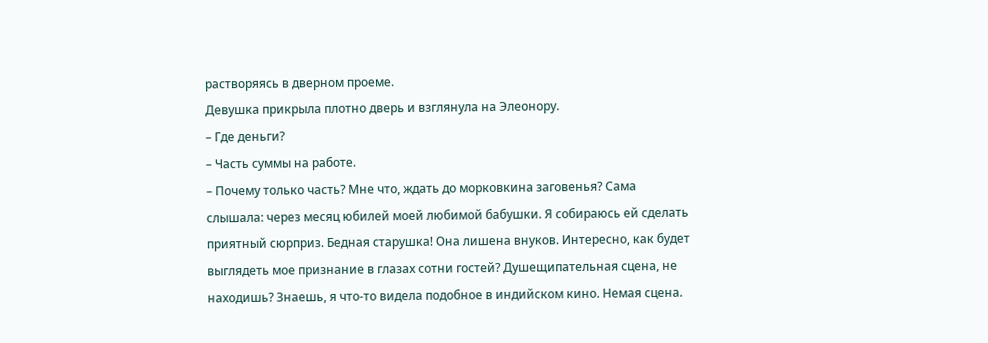растворяясь в дверном проеме.
Девушка прикрыла плотно дверь и взглянула на Элеонору.
– Где деньги?
– Часть суммы на работе.
– Почему только часть? Мне что, ждать до морковкина заговенья? Сама слышала: через месяц юбилей моей любимой бабушки. Я собираюсь ей сделать приятный сюрприз. Бедная старушка! Она лишена внуков. Интересно, как будет выглядеть мое признание в глазах сотни гостей? Душещипательная сцена, не находишь? Знаешь, я что-то видела подобное в индийском кино. Немая сцена.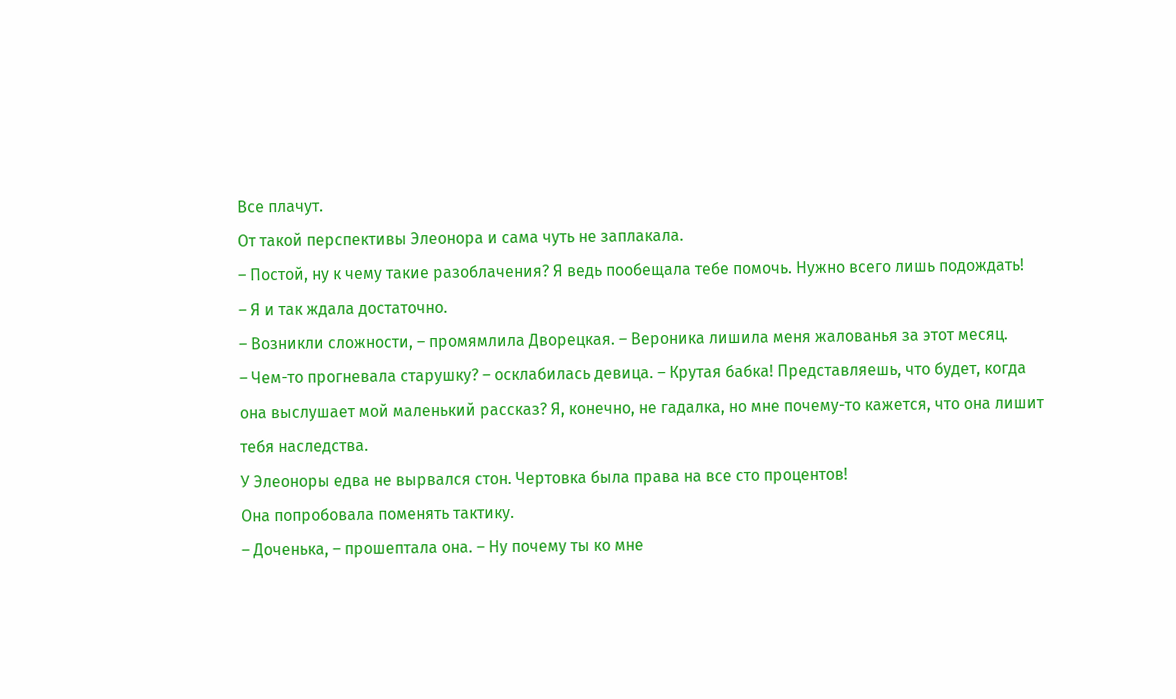Все плачут.
От такой перспективы Элеонора и сама чуть не заплакала.
– Постой, ну к чему такие разоблачения? Я ведь пообещала тебе помочь. Нужно всего лишь подождать!
– Я и так ждала достаточно.
– Возникли сложности, – промямлила Дворецкая. – Вероника лишила меня жалованья за этот месяц.
– Чем-то прогневала старушку? – осклабилась девица. – Крутая бабка! Представляешь, что будет, когда она выслушает мой маленький рассказ? Я, конечно, не гадалка, но мне почему-то кажется, что она лишит тебя наследства.
У Элеоноры едва не вырвался стон. Чертовка была права на все сто процентов!
Она попробовала поменять тактику.
– Доченька, – прошептала она. – Ну почему ты ко мне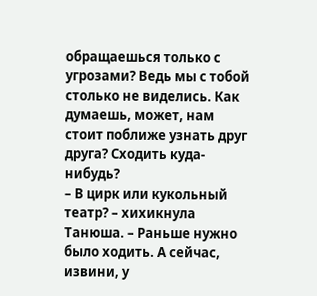обращаешься только с угрозами? Ведь мы с тобой столько не виделись. Как думаешь, может, нам стоит поближе узнать друг друга? Сходить куда-нибудь?
– В цирк или кукольный театр? – хихикнула Танюша. – Раньше нужно было ходить. А сейчас, извини, у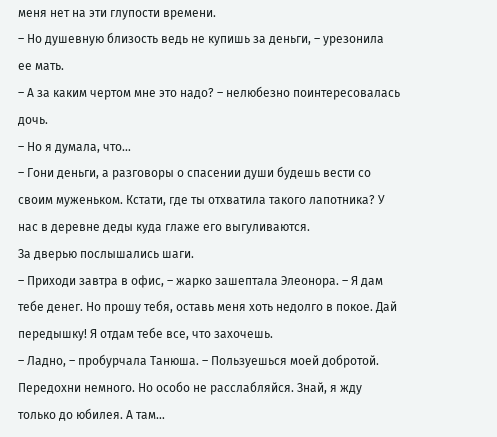меня нет на эти глупости времени.
– Но душевную близость ведь не купишь за деньги, – урезонила ее мать.
– А за каким чертом мне это надо? – нелюбезно поинтересовалась дочь.
– Но я думала, что…
– Гони деньги, а разговоры о спасении души будешь вести со своим муженьком. Кстати, где ты отхватила такого лапотника? У нас в деревне деды куда глаже его выгуливаются.
За дверью послышались шаги.
– Приходи завтра в офис, – жарко зашептала Элеонора. – Я дам тебе денег. Но прошу тебя, оставь меня хоть недолго в покое. Дай передышку! Я отдам тебе все, что захочешь.
– Ладно, – пробурчала Танюша. – Пользуешься моей добротой. Передохни немного. Но особо не расслабляйся. Знай, я жду только до юбилея. А там…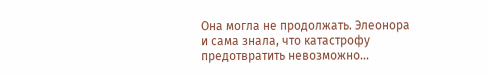Она могла не продолжать. Элеонора и сама знала, что катастрофу предотвратить невозможно…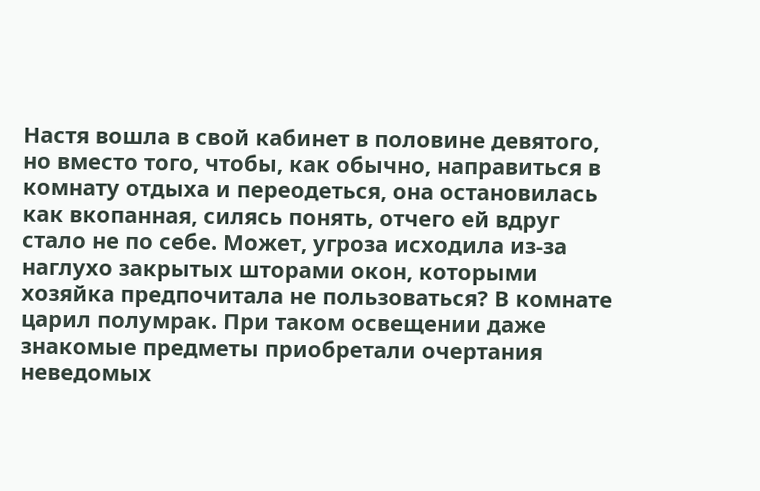Настя вошла в свой кабинет в половине девятого, но вместо того, чтобы, как обычно, направиться в комнату отдыха и переодеться, она остановилась как вкопанная, силясь понять, отчего ей вдруг стало не по себе. Может, угроза исходила из-за наглухо закрытых шторами окон, которыми хозяйка предпочитала не пользоваться? В комнате царил полумрак. При таком освещении даже знакомые предметы приобретали очертания неведомых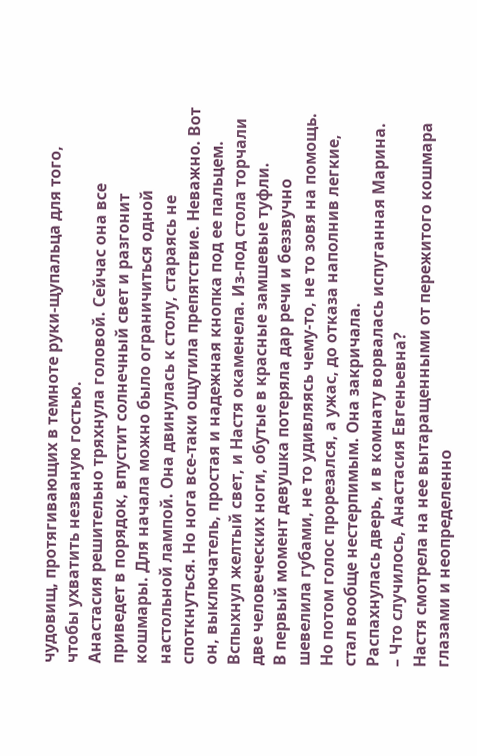чудовищ, протягивающих в темноте руки-щупальца для того, чтобы ухватить незваную гостью.
Анастасия решительно тряхнула головой. Сейчас она все приведет в порядок, впустит солнечный свет и разгонит кошмары. Для начала можно было ограничиться одной настольной лампой. Она двинулась к столу, стараясь не споткнуться. Но нога все-таки ощутила препятствие. Неважно. Вот он, выключатель, простая и надежная кнопка под ее пальцем. Вспыхнул желтый свет, и Настя окаменела. Из-под стола торчали две человеческих ноги, обутые в красные замшевые туфли.
В первый момент девушка потеряла дар речи и беззвучно шевелила губами, не то удивляясь чему-то, не то зовя на помощь. Но потом голос прорезался, а ужас, до отказа наполнив легкие, стал вообще нестерпимым. Она закричала.
Распахнулась дверь, и в комнату ворвалась испуганная Марина.
– Что случилось, Анастасия Евгеньевна?
Настя смотрела на нее вытаращенными от пережитого кошмара глазами и неопределенно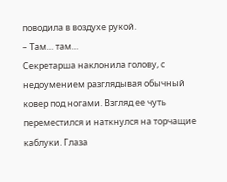поводила в воздухе рукой.
– Там… там…
Секретарша наклонила голову, с недоумением разглядывая обычный ковер под ногами. Взгляд ее чуть переместился и наткнулся на торчащие каблуки. Глаза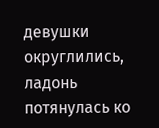девушки округлились, ладонь потянулась ко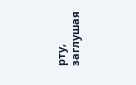рту, заглушая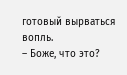готовый вырваться вопль.
– Боже, что это?